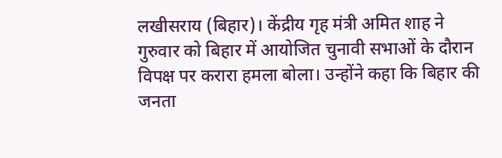लखीसराय (बिहार)। केंद्रीय गृह मंत्री अमित शाह ने गुरुवार को बिहार में आयोजित चुनावी सभाओं के दौरान विपक्ष पर करारा हमला बोला। उन्होंने कहा कि बिहार की जनता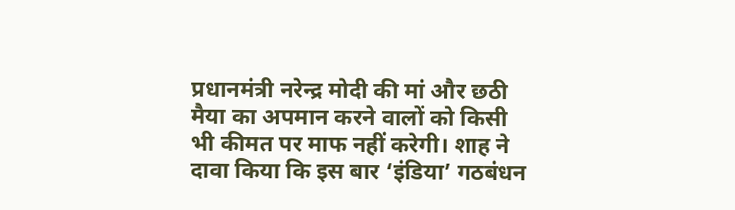प्रधानमंत्री नरेन्द्र मोदी की मां और छठी मैया का अपमान करने वालों को किसी भी कीमत पर माफ नहीं करेगी। शाह ने दावा किया कि इस बार ‘इंडिया’ गठबंधन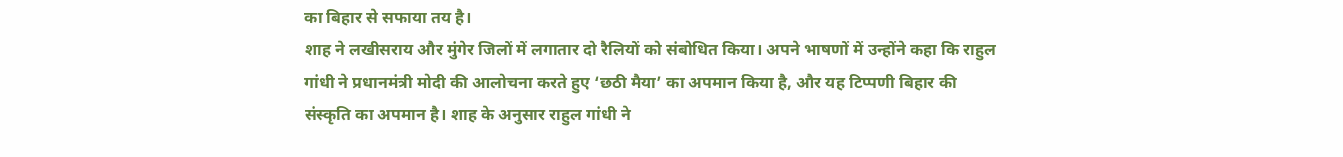का बिहार से सफाया तय है।
शाह ने लखीसराय और मुंगेर जिलों में लगातार दो रैलियों को संबोधित किया। अपने भाषणों में उन्होंने कहा कि राहुल गांधी ने प्रधानमंत्री मोदी की आलोचना करते हुए ‘छठी मैया’ का अपमान किया है, और यह टिप्पणी बिहार की संस्कृति का अपमान है। शाह के अनुसार राहुल गांधी ने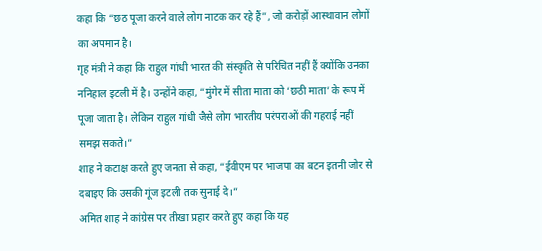कहा कि “छठ पूजा करने वाले लोग नाटक कर रहे हैं”, जो करोड़ों आस्थावान लोगों का अपमान है।
गृह मंत्री ने कहा कि राहुल गांधी भारत की संस्कृति से परिचित नहीं हैं क्योंकि उनका ननिहाल इटली में है। उन्होंने कहा, “मुंगेर में सीता माता को ‘छठी माता’ के रूप में पूजा जाता है। लेकिन राहुल गांधी जैसे लोग भारतीय परंपराओं की गहराई नहीं समझ सकते।”
शाह ने कटाक्ष करते हुए जनता से कहा, “ईवीएम पर भाजपा का बटन इतनी जोर से दबाइए कि उसकी गूंज इटली तक सुनाई दे।”
अमित शाह ने कांग्रेस पर तीखा प्रहार करते हुए कहा कि यह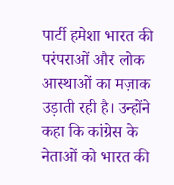पार्टी हमेशा भारत की परंपराओं और लोक आस्थाओं का मज़ाक उड़ाती रही है। उन्होंने कहा कि कांग्रेस के नेताओं को भारत की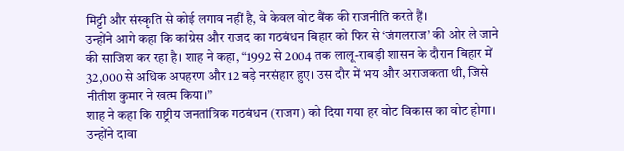मिट्टी और संस्कृति से कोई लगाव नहीं है, वे केवल वोट बैंक की राजनीति करते हैं।
उन्होंने आगे कहा कि कांग्रेस और राजद का गठबंधन बिहार को फिर से ‘जंगलराज’ की ओर ले जाने की साजिश कर रहा है। शाह ने कहा, “1992 से 2004 तक लालू-राबड़ी शासन के दौरान बिहार में 32,000 से अधिक अपहरण और 12 बड़े नरसंहार हुए। उस दौर में भय और अराजकता थी, जिसे नीतीश कुमार ने खत्म किया।”
शाह ने कहा कि राष्ट्रीय जनतांत्रिक गठबंधन (राजग) को दिया गया हर वोट विकास का वोट होगा। उन्होंने दावा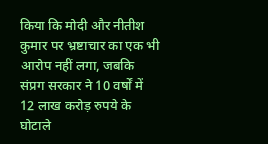किया कि मोदी और नीतीश कुमार पर भ्रष्टाचार का एक भी आरोप नहीं लगा, जबकि संप्रग सरकार ने 10 वर्षों में 12 लाख करोड़ रुपये के घोटाले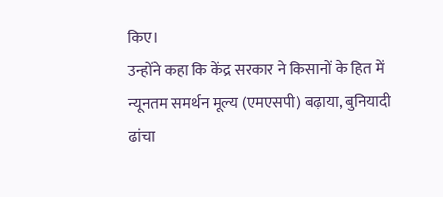किए।
उन्होंने कहा कि केंद्र सरकार ने किसानों के हित में न्यूनतम समर्थन मूल्य (एमएसपी) बढ़ाया, बुनियादी ढांचा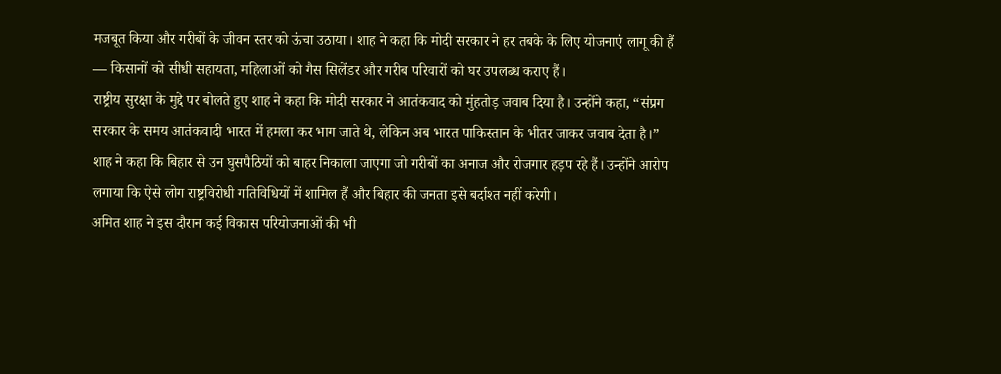मजबूत किया और गरीबों के जीवन स्तर को ऊंचा उठाया। शाह ने कहा कि मोदी सरकार ने हर तबके के लिए योजनाएं लागू की हैं — किसानों को सीधी सहायता, महिलाओं को गैस सिलेंडर और गरीब परिवारों को घर उपलब्ध कराए हैं।
राष्ट्रीय सुरक्षा के मुद्दे पर बोलते हुए शाह ने कहा कि मोदी सरकार ने आतंकवाद को मुंहतोड़ जवाब दिया है। उन्होंने कहा, “संप्रग सरकार के समय आतंकवादी भारत में हमला कर भाग जाते थे, लेकिन अब भारत पाकिस्तान के भीतर जाकर जवाब देता है।”
शाह ने कहा कि बिहार से उन घुसपैठियों को बाहर निकाला जाएगा जो गरीबों का अनाज और रोजगार हड़प रहे हैं। उन्होंने आरोप लगाया कि ऐसे लोग राष्ट्रविरोधी गतिविधियों में शामिल हैं और बिहार की जनता इसे बर्दाश्त नहीं करेगी।
अमित शाह ने इस दौरान कई विकास परियोजनाओं की भी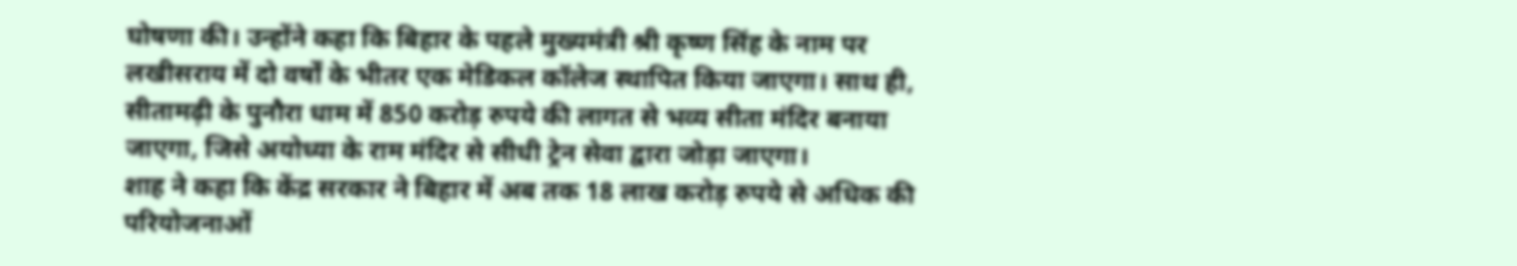घोषणा की। उन्होंने कहा कि बिहार के पहले मुख्यमंत्री श्री कृष्ण सिंह के नाम पर लखीसराय में दो वर्षों के भीतर एक मेडिकल कॉलेज स्थापित किया जाएगा। साथ ही, सीतामढ़ी के पुनौरा धाम में 850 करोड़ रुपये की लागत से भव्य सीता मंदिर बनाया जाएगा, जिसे अयोध्या के राम मंदिर से सीधी ट्रेन सेवा द्वारा जोड़ा जाएगा।
शाह ने कहा कि केंद्र सरकार ने बिहार में अब तक 18 लाख करोड़ रुपये से अधिक की परियोजनाओं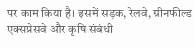पर काम किया है। इसमें सड़क, रेलवे, ग्रीनफील्ड एक्सप्रेसवे और कृषि संबंधी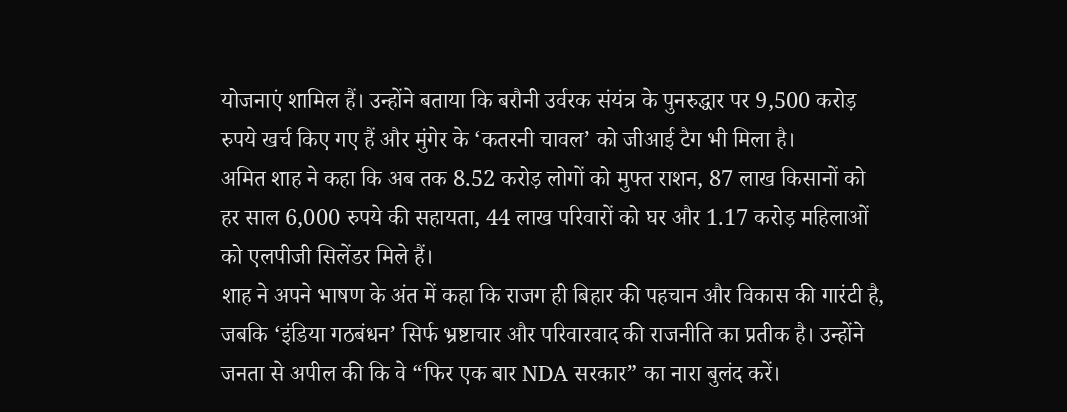योजनाएं शामिल हैं। उन्होंने बताया कि बरौनी उर्वरक संयंत्र के पुनरुद्धार पर 9,500 करोड़ रुपये खर्च किए गए हैं और मुंगेर के ‘कतरनी चावल’ को जीआई टैग भी मिला है।
अमित शाह ने कहा कि अब तक 8.52 करोड़ लोगों को मुफ्त राशन, 87 लाख किसानों को हर साल 6,000 रुपये की सहायता, 44 लाख परिवारों को घर और 1.17 करोड़ महिलाओं को एलपीजी सिलेंडर मिले हैं।
शाह ने अपने भाषण के अंत में कहा कि राजग ही बिहार की पहचान और विकास की गारंटी है, जबकि ‘इंडिया गठबंधन’ सिर्फ भ्रष्टाचार और परिवारवाद की राजनीति का प्रतीक है। उन्होंने जनता से अपील की कि वे “फिर एक बार NDA सरकार” का नारा बुलंद करें।